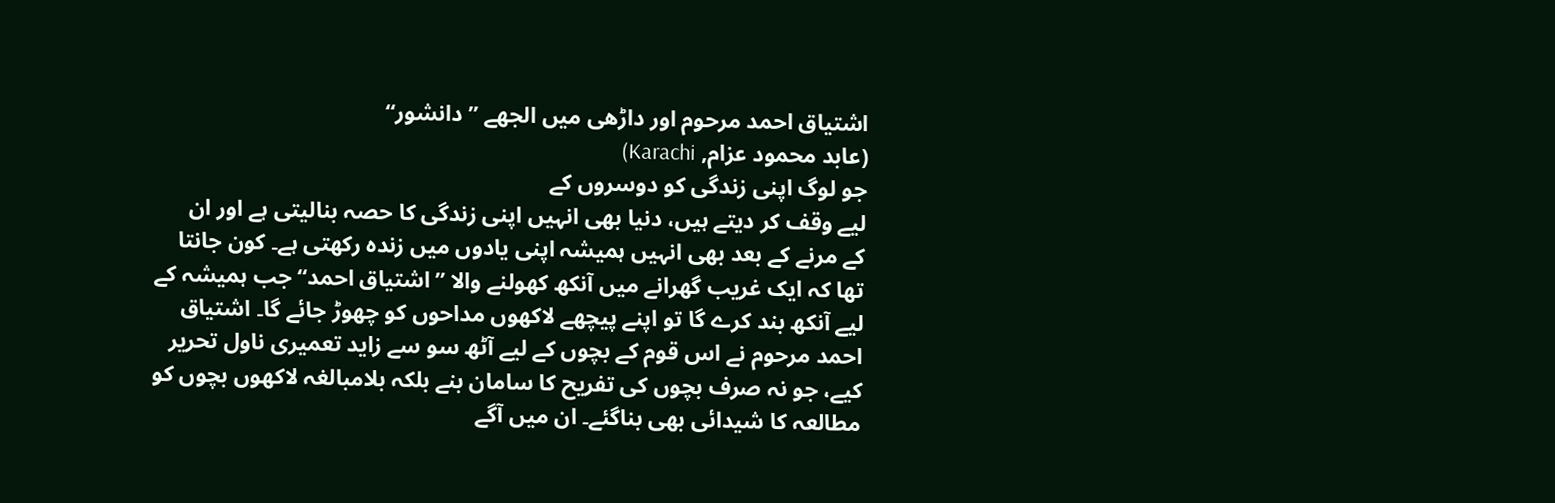اشتیاق احمد مرحوم اور داڑھی میں الجھے ”دانشور“
(عابد محمود عزام, Karachi)
جو لوگ اپنی زندگی کو دوسروں کے
لیے وقف کر دیتے ہیں، دنیا بھی انہیں اپنی زندگی کا حصہ بنالیتی ہے اور ان
کے مرنے کے بعد بھی انہیں ہمیشہ اپنی یادوں میں زندہ رکھتی ہے۔ کون جانتا
تھا کہ ایک غریب گھرانے میں آنکھ کھولنے والا ”اشتیاق احمد“ جب ہمیشہ کے
لیے آنکھ بند کرے گا تو اپنے پیچھے لاکھوں مداحوں کو چھوڑ جائے گا۔ اشتیاق
احمد مرحوم نے اس قوم کے بچوں کے لیے آٹھ سو سے زاید تعمیری ناول تحریر
کیے، جو نہ صرف بچوں کی تفریح کا سامان بنے بلکہ بلامبالغہ لاکھوں بچوں کو
مطالعہ کا شیدائی بھی بناگئے۔ ان میں آگے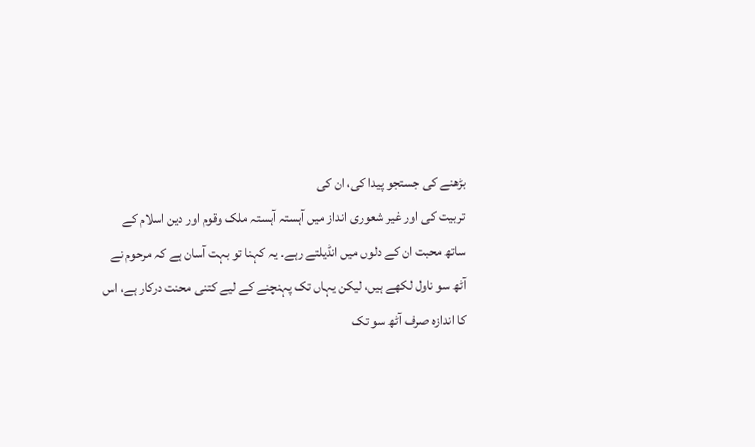بڑھنے کی جستجو پیدا کی، ان کی
تربیت کی اور غیر شعوری انداز میں آہستہ آہستہ ملک وقوم اور دین اسلام کے
ساتھ محبت ان کے دلوں میں انڈیلتے رہے۔ یہ کہنا تو بہت آسان ہے کہ مرحوم نے
آٹھ سو ناول لکھے ہیں، لیکن یہاں تک پہنچنے کے لیے کتنی محنت درکار ہے، اس
کا اندازہ صرف آٹھ سو تک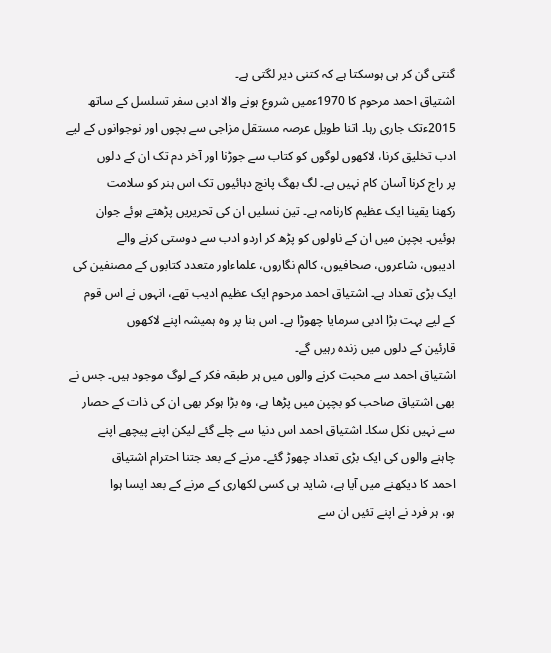گنتی گن کر ہی ہوسکتا ہے کہ کتنی دیر لگتی ہے۔
اشتیاق احمد مرحوم کا 1970ءمیں شروع ہونے والا ادبی سفر تسلسل کے ساتھ
2015ءتک جاری رہا۔ اتنا طویل عرصہ مستقل مزاجی سے بچوں اور نوجوانوں کے لیے
ادب تخلیق کرنا، لاکھوں لوگوں کو کتاب سے جوڑنا اور آخر دم تک ان کے دلوں
پر راج کرنا آسان کام نہیں ہے۔ لگ بھگ پانچ دہائیوں تک اس ہنر کو سلامت
رکھنا یقینا ایک عظیم کارنامہ ہے۔ تین نسلیں ان کی تحریریں پڑھتے ہوئے جوان
ہوئیں۔ بچپن میں ان کے ناولوں کو پڑھ کر اردو ادب سے دوستی کرنے والے
ادیبوں، شاعروں، صحافیوں، کالم نگاروں، علماءاور متعدد کتابوں کے مصنفین کی
ایک بڑی تعداد ہے۔ اشتیاق احمد مرحوم ایک عظیم ادیب تھے، انہوں نے اس قوم
کے لیے بہت بڑا ادبی سرمایا چھوڑا ہے۔ اس بنا پر وہ ہمیشہ اپنے لاکھوں
قارئین کے دلوں میں زندہ رہیں گے۔
اشتیاق احمد سے محبت کرنے والوں میں ہر طبقہ فکر کے لوگ موجود ہیں۔ جس نے
بھی اشتیاق صاحب کو بچپن میں پڑھا ہے، وہ بڑا ہوکر بھی ان کی ذات کے حصار
سے نہیں نکل سکا۔ اشتیاق احمد اس دنیا سے چلے گئے لیکن اپنے پیچھے اپنے
چاہنے والوں کی ایک بڑی تعداد چھوڑ گئے۔ مرنے کے بعد جتنا احترام اشتیاق
احمد کا دیکھنے میں آیا ہے، شاید ہی کسی لکھاری کے مرنے کے بعد ایسا ہوا
ہو، ہر فرد نے اپنے تئیں ان سے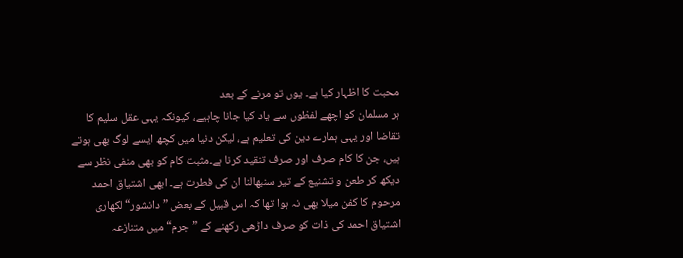محبت کا اظہار کیا ہے۔ یوں تو مرنے کے بعد
ہر مسلمان کو اچھے لفظوں سے یاد کیا جانا چاہیے، کیونکہ یہی عقل سلیم کا
تقاضا اور یہی ہمارے دین کی تعلیم ہے، لیکن دنیا میں کچھ ایسے لوگ بھی ہوتے
ہیں، جن کا کام صرف اور صرف تنقید کرنا ہے۔مثبت کام کو بھی منفی نظر سے
دیکھ کر طعن و تشنیع کے تیر سنبھالنا ان کی فطرت ہے۔ ابھی اشتیاق احمد
مرحوم کا کفن میلا بھی نہ ہوا تھا کہ اس قبیل کے بعض ”دانشور“ لکھاری
اشتیاق احمد کی ذات کو صرف داڑھی رکھنے کے ”جرم“ میں متنازعہ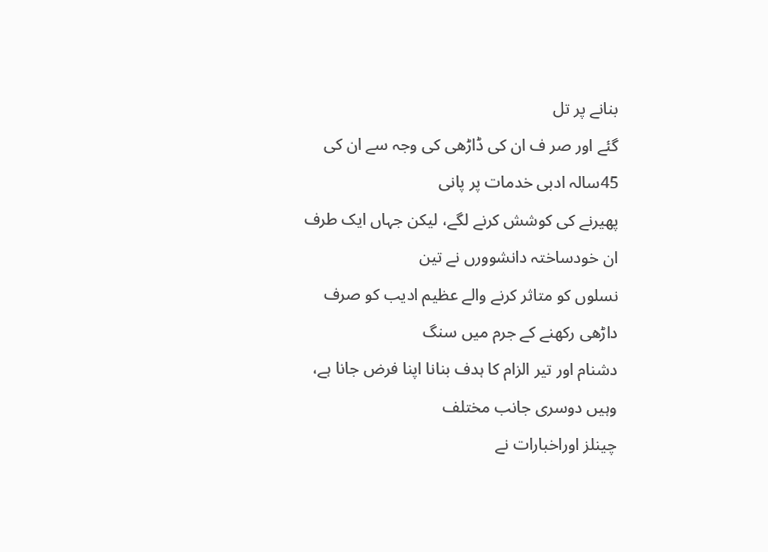بنانے پر تل
گئے اور صر ف ان کی ڈاڑھی کی وجہ سے ان کی 45سالہ ادبی خدمات پر پانی
پھیرنے کی کوشش کرنے لگے، لیکن جہاں ایک طرف ان خودساختہ دانشوورں نے تین
نسلوں کو متاثر کرنے والے عظیم ادیب کو صرف داڑھی رکھنے کے جرم میں سنگ
دشنام اور تیر الزام کا ہدف بنانا اپنا فرض جانا ہے، وہیں دوسری جانب مختلف
چینلز اوراخبارات نے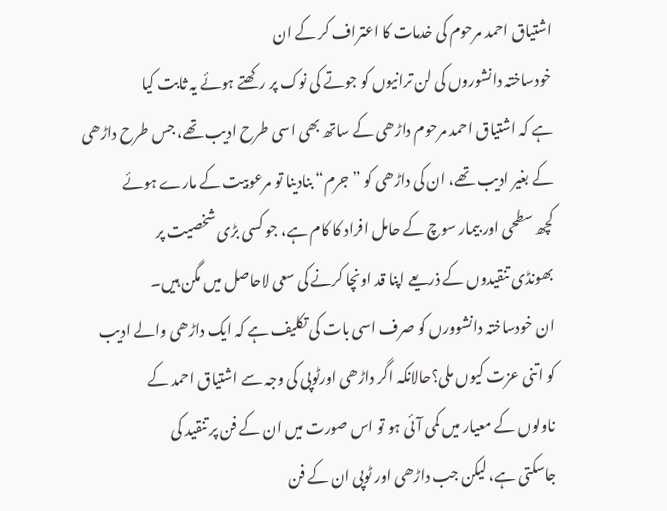اشتیاق احمد مرحوم کی خدمات کا اعتراف کر کے ان
خودساختہ دانشوروں کی لن ترانیوں کو جوتے کی نوک پر رکھتے ہوئے یہ ثابت کیا
ہے کہ اشتیاق احمد مرحوم داڑھی کے ساتھ بھی اسی طرح ادیب تھے، جس طرح داڑھی
کے بغیر ادیب تھے، ان کی داڑھی کو ”جرم“ بنادینا تو مرعوبیت کے مارے ہوئے
کچھ سطحی اور بیمار سوچ کے حامل افراد کا کام ہے، جو کسی بڑی شخصیت پر
بھونڈی تنقیدوں کے ذریعے اپنا قد اونچا کرنے کی سعی لاحاصل میں مگن ہیں۔
ان خودساختہ دانشوورں کو صرف اسی بات کی تکلیف ہے کہ ایک داڑھی والے ادیب
کو اتنی عزت کیوں ملی؟حالانکہ اگر داڑھی اورٹوپی کی وجہ سے اشتیاق احمد کے
ناولوں کے معیار میں کمی آئی ہو تو اس صورت میں ان کے فن پر تنقید کی
جاسکتی ہے، لیکن جب داڑھی اور ٹوپی ان کے فن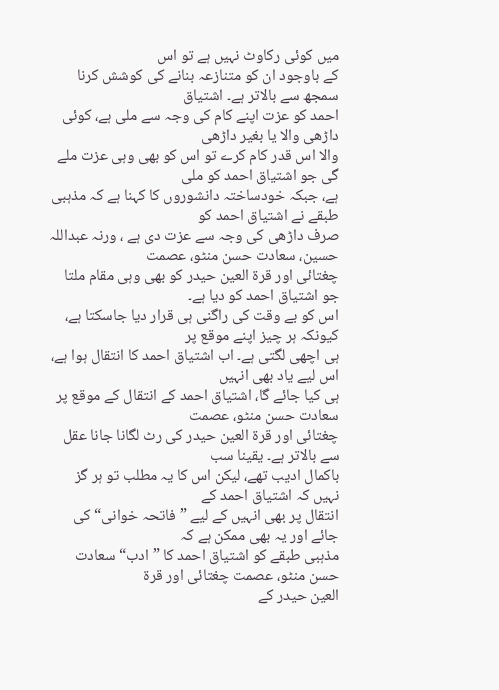میں کوئی رکاوٹ نہیں ہے تو اس
کے باوجود ان کو متنازعہ بنانے کی کوشش کرنا سمجھ سے بالاتر ہے۔ اشتیاق
احمد کو عزت اپنے کام کی وجہ سے ملی ہے، کوئی داڑھی والا یا بغیر داڑھی
والا اس قدر کام کرے تو اس کو بھی وہی عزت ملے گی جو اشتیاق احمد کو ملی
ہے، جبکہ خودساختہ دانشوروں کا کہنا ہے کہ مذہبی طبقے نے اشتیاق احمد کو
صرف داڑھی کی وجہ سے عزت دی ہے ، ورنہ عبداللہ حسین، سعادت حسن منٹو، عصمت
چغتائی اور قرة العین حیدر کو بھی وہی مقام ملتا جو اشتیاق احمد کو دیا ہے۔
اس کو بے وقت کی راگنی ہی قرار دیا جاسکتا ہے، کیونکہ ہر چیز اپنے موقع پر
ہی اچھی لگتی ہے۔ اب اشتیاق احمد کا انتقال ہوا ہے، اس لیے یاد بھی انہیں
ہی کیا جائے گا، اشتیاق احمد کے انتقال کے موقع پر سعادت حسن منٹو، عصمت
چغتائی اور قرة العین حیدر کی رٹ لگانا جانا عقل سے بالاتر ہے۔ یقینا سب
باکمال ادیب تھے، لیکن اس کا یہ مطلب تو ہر گز نہیں کہ اشتیاق احمد کے
انتقال پر بھی انہیں کے لیے ”فاتحہ خوانی“ کی جائے اور یہ بھی ممکن ہے کہ
مذہبی طبقے کو اشتیاق احمد کا ”ادب“ سعادت حسن منٹو، عصمت چغتائی اور قرة
العین حیدر کے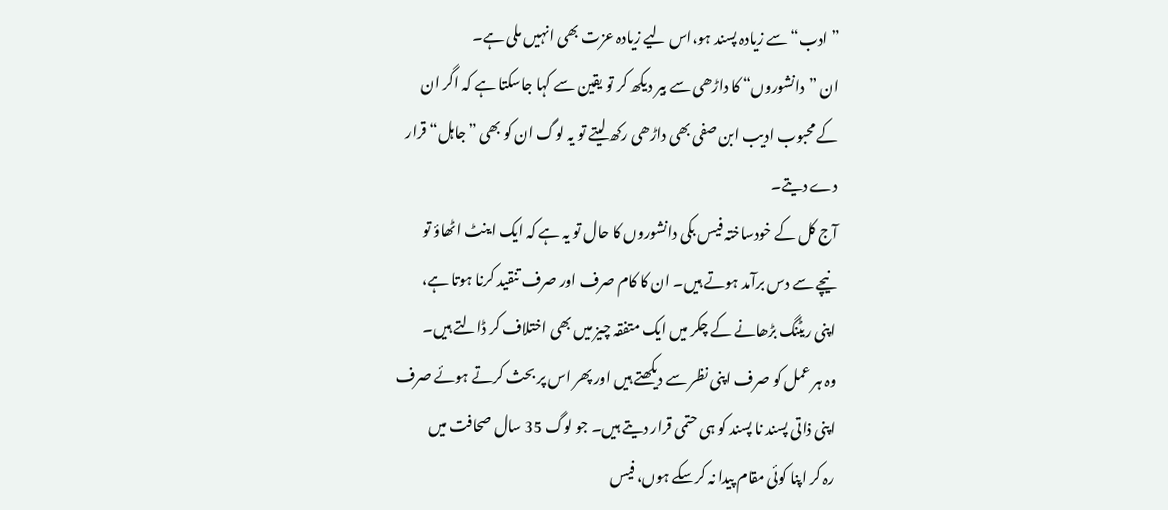”ادب“ سے زیادہ پسند ہو،اس لیے زیادہ عزت بھی انہیں ملی ہے۔
ان ”دانشوروں“ کا داڑھی سے بیر دیکھ کر تو یقین سے کہا جاسکتا ہے کہ اگر ان
کے محبوب ادیب ابن صفی بھی داڑھی رکھ لیتے تو یہ لوگ ان کو بھی ”جاہل“ قرار
دے دیتے۔
آج کل کے خودساختہ فیس بکی دانشوروں کا حال تو یہ ہے کہ ایک اینٹ اٹھاؤ تو
نیچے سے دس برآمد ہوتے ہیں۔ ان کا کام صرف اور صرف تنقید کرنا ہوتا ہے،
اپنی ریٹنگ بڑھانے کے چکر میں ایک متفقہ چیز میں بھی اختلاف کر ڈالتے ہیں۔
وہ ہر عمل کو صرف اپنی نظر سے دیکھتے ہیں اور پھر اس پر بحث کرتے ہوئے صرف
اپنی ذاتی پسند نا پسند کو ہی حتمی قرار دیتے ہیں۔ جو لوگ 35 سال صحافت میں
رہ کر اپنا کوئی مقام پیدا نہ کرسکے ہوں، فیس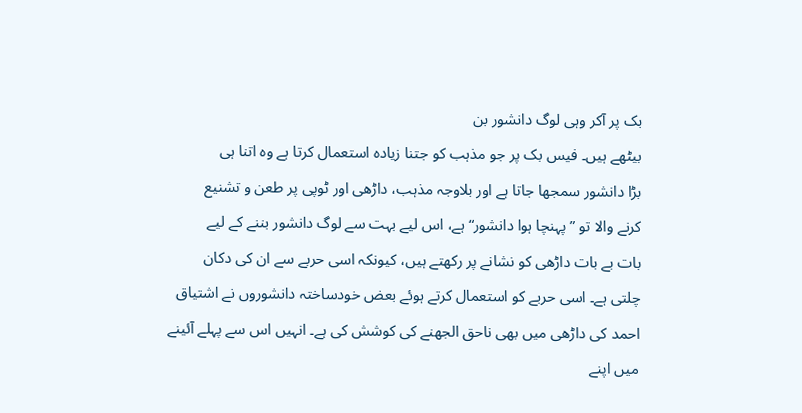بک پر آکر وہی لوگ دانشور بن
بیٹھے ہیں۔ فیس بک پر جو مذہب کو جتنا زیادہ استعمال کرتا ہے وہ اتنا ہی
بڑا دانشور سمجھا جاتا ہے اور بلاوجہ مذہب، داڑھی اور ٹوپی پر طعن و تشنیع
کرنے والا تو ”پہنچا ہوا دانشور“ ہے، اس لیے بہت سے لوگ دانشور بننے کے لیے
بات بے بات داڑھی کو نشانے پر رکھتے ہیں، کیونکہ اسی حربے سے ان کی دکان
چلتی ہے۔ اسی حربے کو استعمال کرتے ہوئے بعض خودساختہ دانشوروں نے اشتیاق
احمد کی داڑھی میں بھی ناحق الجھنے کی کوشش کی ہے۔ انہیں اس سے پہلے آئینے
میں اپنے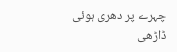چہرے پر دھری ہوئی ڈاڑھی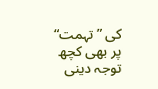کی ”تہمت“ پر بھی کچھ توجہ دینی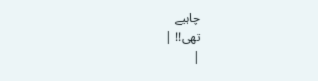چاہیے
تھی!! |
|